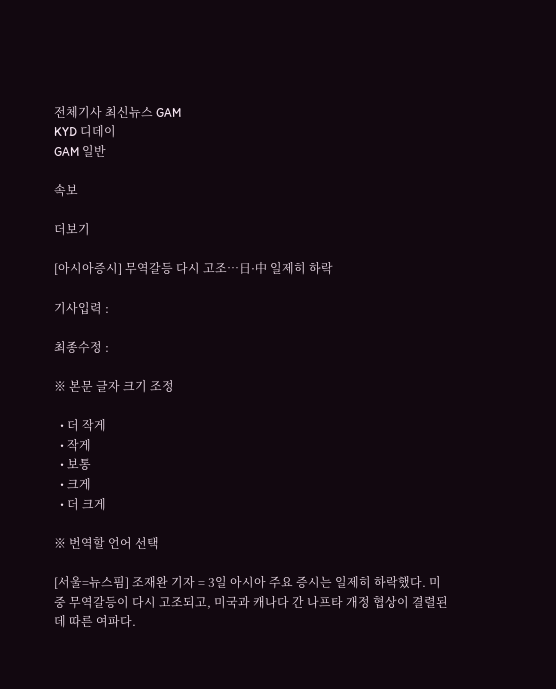전체기사 최신뉴스 GAM
KYD 디데이
GAM 일반

속보

더보기

[아시아증시] 무역갈등 다시 고조…日·中 일제히 하락

기사입력 :

최종수정 :

※ 본문 글자 크기 조정

  • 더 작게
  • 작게
  • 보통
  • 크게
  • 더 크게

※ 번역할 언어 선택

[서울=뉴스핌] 조재완 기자 = 3일 아시아 주요 증시는 일제히 하락했다. 미중 무역갈등이 다시 고조되고, 미국과 캐나다 간 나프타 개정 협상이 결렬된 데 따른 여파다.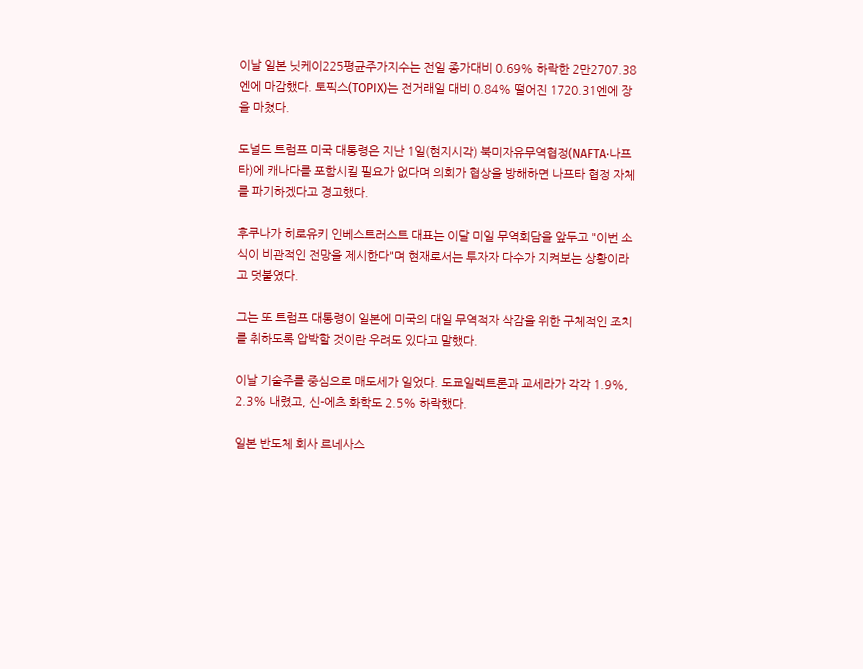이날 일본 닛케이225평균주가지수는 전일 종가대비 0.69% 하락한 2만2707.38엔에 마감했다. 토픽스(TOPIX)는 전거래일 대비 0.84% 떨어진 1720.31엔에 장을 마쳤다.

도널드 트럼프 미국 대통령은 지난 1일(현지시각) 북미자유무역협정(NAFTA·나프타)에 캐나다를 포함시킬 필요가 없다며 의회가 협상을 방해하면 나프타 협정 자체를 파기하겠다고 경고했다.

후쿠나가 히로유키 인베스트러스트 대표는 이달 미일 무역회담을 앞두고 "이번 소식이 비관적인 전망을 제시한다"며 현재로서는 투자자 다수가 지켜보는 상황이라고 덧붙였다.

그는 또 트럼프 대통령이 일본에 미국의 대일 무역적자 삭감을 위한 구체적인 조치를 취하도록 압박할 것이란 우려도 있다고 말했다.

이날 기술주를 중심으로 매도세가 일었다. 도쿄일렉트론과 교세라가 각각 1.9%, 2.3% 내렸고, 신-에츠 화학도 2.5% 하락했다.

일본 반도체 회사 르네사스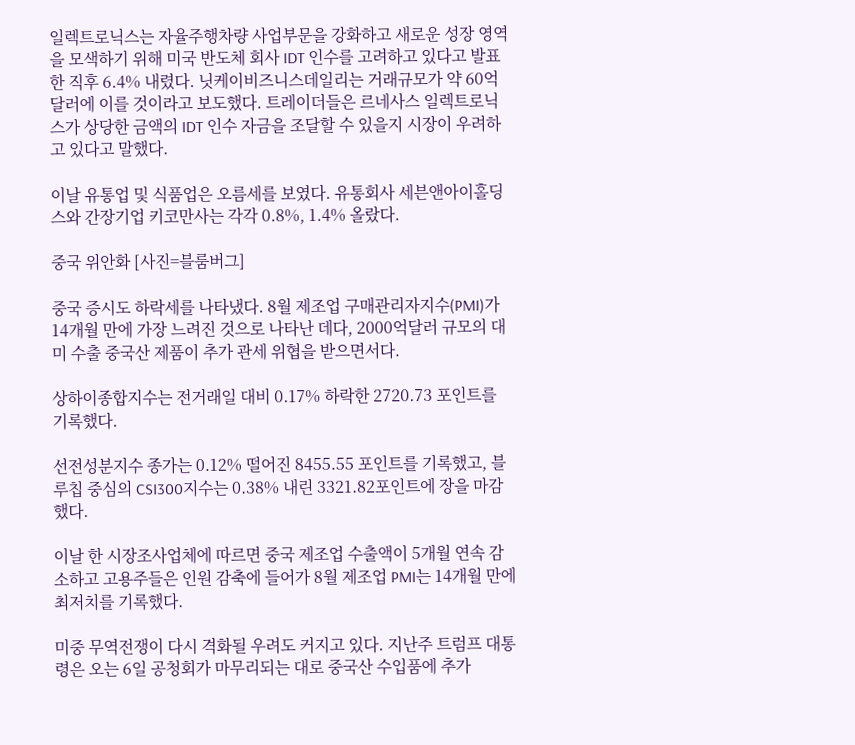일렉트로닉스는 자율주행차량 사업부문을 강화하고 새로운 성장 영역을 모색하기 위해 미국 반도체 회사 IDT 인수를 고려하고 있다고 발표한 직후 6.4% 내렸다. 닛케이비즈니스데일리는 거래규모가 약 60억달러에 이를 것이라고 보도했다. 트레이더들은 르네사스 일렉트로닉스가 상당한 금액의 IDT 인수 자금을 조달할 수 있을지 시장이 우려하고 있다고 말했다.

이날 유통업 및 식품업은 오름세를 보였다. 유통회사 세븐앤아이홀딩스와 간장기업 키코만사는 각각 0.8%, 1.4% 올랐다.

중국 위안화 [사진=블룸버그]

중국 증시도 하락세를 나타냈다. 8월 제조업 구매관리자지수(PMI)가 14개월 만에 가장 느려진 것으로 나타난 데다, 2000억달러 규모의 대미 수출 중국산 제품이 추가 관세 위협을 받으면서다.

상하이종합지수는 전거래일 대비 0.17% 하락한 2720.73 포인트를 기록했다.

선전성분지수 종가는 0.12% 떨어진 8455.55 포인트를 기록했고, 블루칩 중심의 CSI300지수는 0.38% 내린 3321.82포인트에 장을 마감했다.

이날 한 시장조사업체에 따르면 중국 제조업 수출액이 5개월 연속 감소하고 고용주들은 인원 감축에 들어가 8월 제조업 PMI는 14개월 만에 최저치를 기록했다.

미중 무역전쟁이 다시 격화될 우려도 커지고 있다. 지난주 트럼프 대통령은 오는 6일 공청회가 마무리되는 대로 중국산 수입품에 추가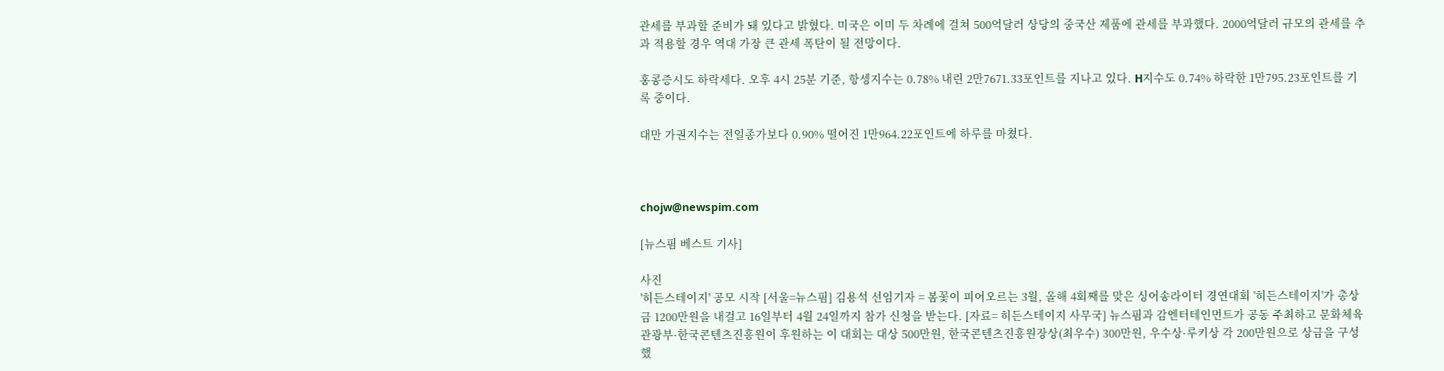관세를 부과할 준비가 돼 있다고 밝혔다. 미국은 이미 두 차례에 걸쳐 500억달러 상당의 중국산 제품에 관세를 부과했다. 2000억달러 규모의 관세를 추과 적용할 경우 역대 가장 큰 관세 폭탄이 될 전망이다.

홍콩증시도 하락세다. 오후 4시 25분 기준, 항셍지수는 0.78% 내린 2만7671.33포인트를 지나고 있다. H지수도 0.74% 하락한 1만795.23포인트를 기록 중이다.

대만 가권지수는 전일종가보다 0.90% 떨어진 1만964.22포인트에 하루를 마쳤다.



chojw@newspim.com

[뉴스핌 베스트 기사]

사진
'히든스테이지' 공모 시작 [서울=뉴스핌] 김용석 선임기자 = 봄꽃이 피어오르는 3월, 올해 4회째를 맞은 싱어송라이터 경연대회 '히든스테이지'가 총상금 1200만원을 내걸고 16일부터 4월 24일까지 참가 신청을 받는다. [자료= 히든스테이지 사무국] 뉴스핌과 감엔터테인먼트가 공동 주최하고 문화체육관광부·한국콘텐츠진흥원이 후원하는 이 대회는 대상 500만원, 한국콘텐츠진흥원장상(최우수) 300만원, 우수상·루키상 각 200만원으로 상금을 구성했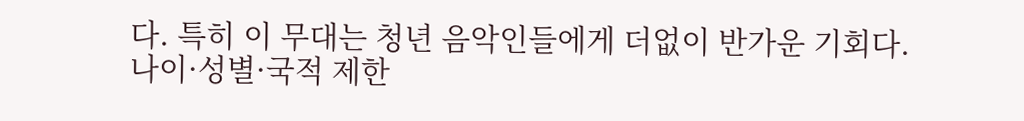다. 특히 이 무대는 청년 음악인들에게 더없이 반가운 기회다. 나이·성별·국적 제한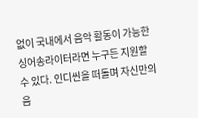없이 국내에서 음악 활동이 가능한 싱어송라이터라면 누구든 지원할 수 있다. 인디씬을 떠돌며 자신만의 음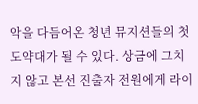악을 다듬어온 청년 뮤지션들의 첫 도약대가 될 수 있다. 상금에 그치지 않고 본선 진출자 전원에게 라이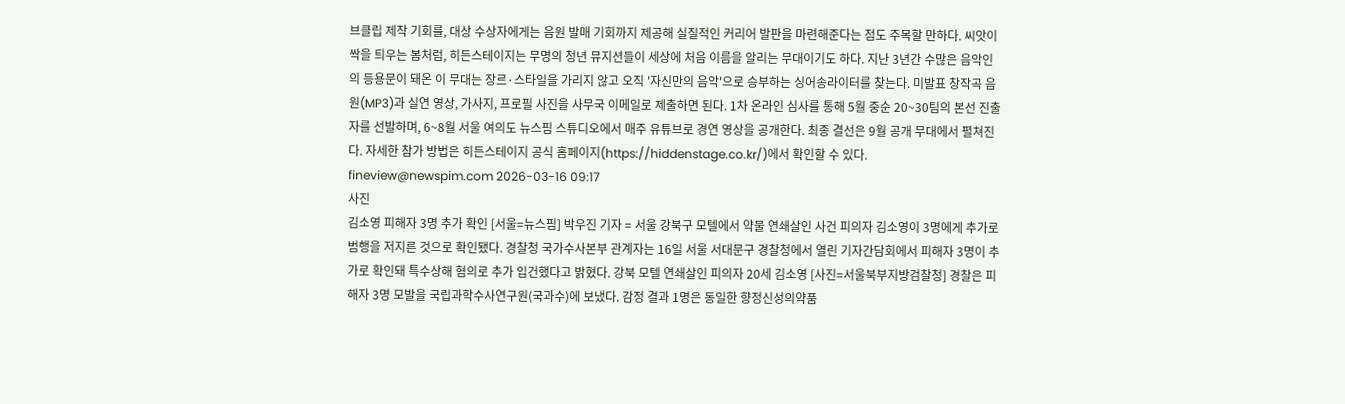브클립 제작 기회를, 대상 수상자에게는 음원 발매 기회까지 제공해 실질적인 커리어 발판을 마련해준다는 점도 주목할 만하다. 씨앗이 싹을 틔우는 봄처럼, 히든스테이지는 무명의 청년 뮤지션들이 세상에 처음 이름을 알리는 무대이기도 하다. 지난 3년간 수많은 음악인의 등용문이 돼온 이 무대는 장르·스타일을 가리지 않고 오직 '자신만의 음악'으로 승부하는 싱어송라이터를 찾는다. 미발표 창작곡 음원(MP3)과 실연 영상, 가사지, 프로필 사진을 사무국 이메일로 제출하면 된다. 1차 온라인 심사를 통해 5월 중순 20~30팀의 본선 진출자를 선발하며, 6~8월 서울 여의도 뉴스핌 스튜디오에서 매주 유튜브로 경연 영상을 공개한다. 최종 결선은 9월 공개 무대에서 펼쳐진다. 자세한 참가 방법은 히든스테이지 공식 홈페이지(https://hiddenstage.co.kr/)에서 확인할 수 있다. fineview@newspim.com 2026-03-16 09:17
사진
김소영 피해자 3명 추가 확인 [서울=뉴스핌] 박우진 기자 = 서울 강북구 모텔에서 약물 연쇄살인 사건 피의자 김소영이 3명에게 추가로 범행을 저지른 것으로 확인됐다. 경찰청 국가수사본부 관계자는 16일 서울 서대문구 경찰청에서 열린 기자간담회에서 피해자 3명이 추가로 확인돼 특수상해 혐의로 추가 입건했다고 밝혔다. 강북 모텔 연쇄살인 피의자 20세 김소영 [사진=서울북부지방검찰청] 경찰은 피해자 3명 모발을 국립과학수사연구원(국과수)에 보냈다. 감정 결과 1명은 동일한 향정신성의약품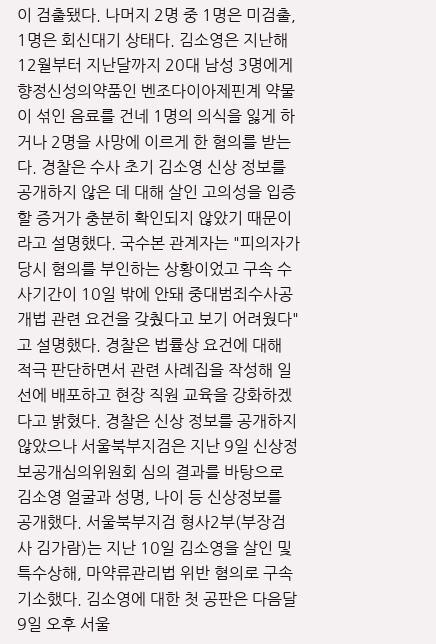이 검출됐다. 나머지 2명 중 1명은 미검출, 1명은 회신대기 상태다. 김소영은 지난해 12월부터 지난달까지 20대 남성 3명에게 향정신성의약품인 벤조다이아제핀계 약물이 섞인 음료를 건네 1명의 의식을 잃게 하거나 2명을 사망에 이르게 한 혐의를 받는다. 경찰은 수사 초기 김소영 신상 정보를 공개하지 않은 데 대해 살인 고의성을 입증할 증거가 충분히 확인되지 않았기 때문이라고 설명했다. 국수본 관계자는 "피의자가 당시 혐의를 부인하는 상황이었고 구속 수사기간이 10일 밖에 안돼 중대범죄수사공개법 관련 요건을 갖췄다고 보기 어려웠다"고 설명했다. 경찰은 법률상 요건에 대해 적극 판단하면서 관련 사례집을 작성해 일선에 배포하고 현장 직원 교육을 강화하겠다고 밝혔다. 경찰은 신상 정보를 공개하지 않았으나 서울북부지검은 지난 9일 신상정보공개심의위원회 심의 결과를 바탕으로 김소영 얼굴과 성명, 나이 등 신상정보를 공개했다. 서울북부지검 형사2부(부장검사 김가람)는 지난 10일 김소영을 살인 및 특수상해, 마약류관리법 위반 혐의로 구속 기소했다. 김소영에 대한 첫 공판은 다음달 9일 오후 서울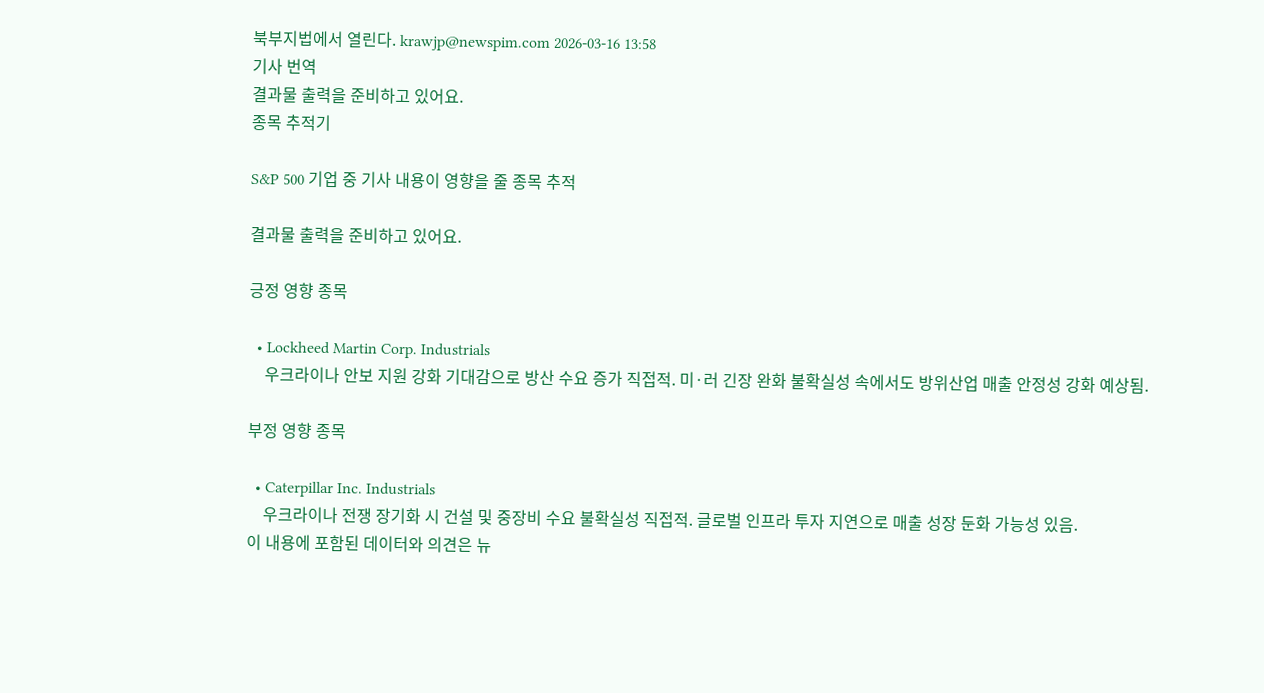북부지법에서 열린다. krawjp@newspim.com 2026-03-16 13:58
기사 번역
결과물 출력을 준비하고 있어요.
종목 추적기

S&P 500 기업 중 기사 내용이 영향을 줄 종목 추적

결과물 출력을 준비하고 있어요.

긍정 영향 종목

  • Lockheed Martin Corp. Industrials
    우크라이나 안보 지원 강화 기대감으로 방산 수요 증가 직접적. 미·러 긴장 완화 불확실성 속에서도 방위산업 매출 안정성 강화 예상됨.

부정 영향 종목

  • Caterpillar Inc. Industrials
    우크라이나 전쟁 장기화 시 건설 및 중장비 수요 불확실성 직접적. 글로벌 인프라 투자 지연으로 매출 성장 둔화 가능성 있음.
이 내용에 포함된 데이터와 의견은 뉴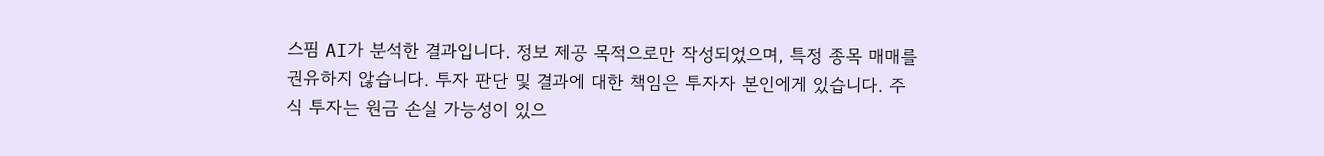스핌 AI가 분석한 결과입니다. 정보 제공 목적으로만 작성되었으며, 특정 종목 매매를 권유하지 않습니다. 투자 판단 및 결과에 대한 책임은 투자자 본인에게 있습니다. 주식 투자는 원금 손실 가능성이 있으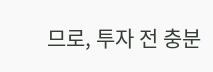므로, 투자 전 충분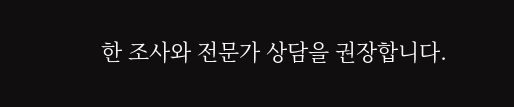한 조사와 전문가 상담을 권장합니다.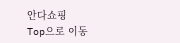안다쇼핑
Top으로 이동